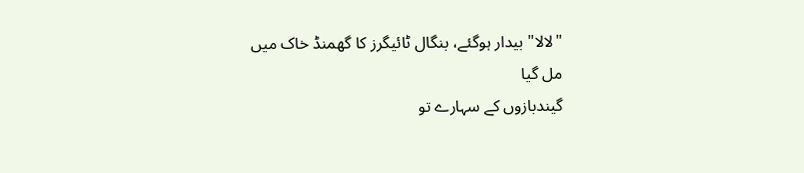"لالا" بیدار ہوگئے، بنگال ٹائیگرز کا گھمنڈ خاک میں مل گیا
گیندبازوں کے سہارے تو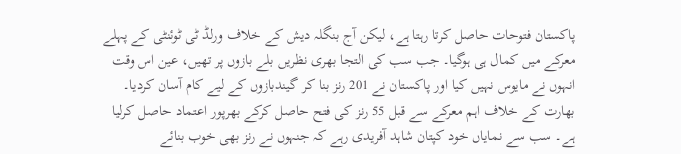پاکستان فتوحات حاصل کرتا رہتا ہے، لیکن آج بنگلہ دیش کے خلاف ورلڈ ٹی ٹوئنٹی کے پہلے معرکے میں کمال ہی ہوگیا۔ جب سب کی التجا بھری نظریں بلے بازوں پر تھیں، عین اس وقت انہوں نے مایوس نہیں کیا اور پاکستان نے 201 رنز بنا کر گیندبازوں کے لیے کام آسان کردیا۔ بھارت کے خلاف اہم معرکے سے قبل 55 رنز کی فتح حاصل کرکے بھرپور اعتماد حاصل کرلیا ہے۔ سب سے نمایاں خود کپتان شاہد آفریدی رہے کہ جنہوں نے رنز بھی خوب بنائے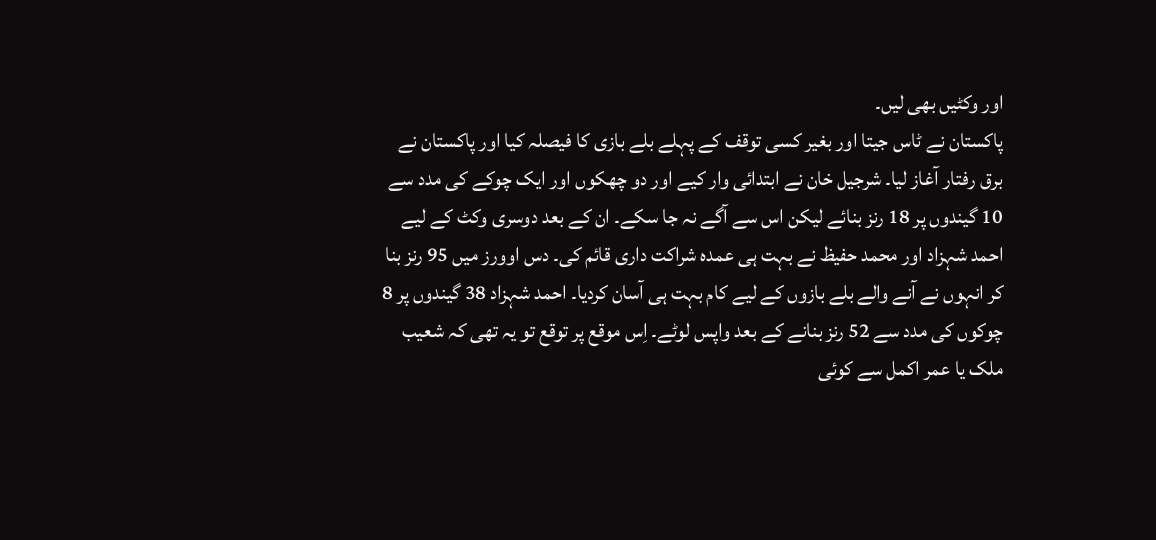اور وکٹیں بھی لیں۔
پاکستان نے ٹاس جیتا اور بغیر کسی توقف کے پہلے بلے بازی کا فیصلہ کیا اور پاکستان نے برق رفتار آغاز لیا۔ شرجیل خان نے ابتدائی وار کیے اور دو چھکوں اور ایک چوکے کی مدد سے 10 گیندوں پر 18 رنز بنائے لیکن اس سے آگے نہ جا سکے۔ ان کے بعد دوسری وکٹ کے لیے احمد شہزاد اور محمد حفیظ نے بہت ہی عمدہ شراکت داری قائم کی۔ دس اوورز میں 95 رنز بنا کر انہوں نے آنے والے بلے بازوں کے لیے کام بہت ہی آسان کردیا۔ احمد شہزاد 38 گیندوں پر 8 چوکوں کی مدد سے 52 رنز بنانے کے بعد واپس لوٹے۔ اِس موقع پر توقع تو یہ تھی کہ شعیب ملک یا عمر اکمل سے کوئی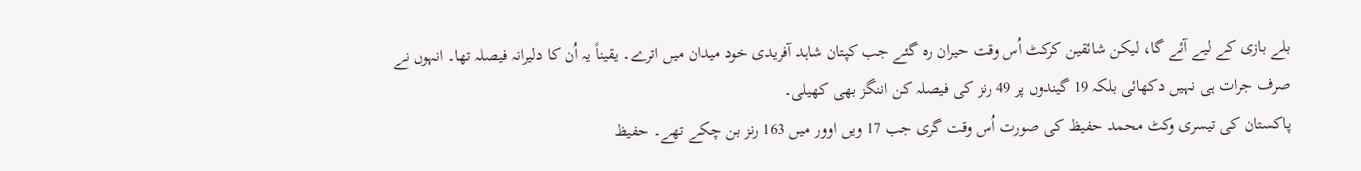بلے بازی کے لیے آئے گا، لیکن شائقین کرکٹ اُس وقت حیران رہ گئے جب کپتان شاہد آفریدی خود میدان میں اترے۔ یقیناً یہ اُن کا دلیرانہ فیصلہ تھا۔ انہوں نے صرف جرات ہی نہیں دکھائی بلکہ 19 گیندوں پر 49 رنز کی فیصلہ کن اننگز بھی کھیلی۔
پاکستان کی تیسری وکٹ محمد حفیظ کی صورت اُس وقت گری جب 17 ویں اوور میں 163 رنز بن چکے تھے۔ حفیظ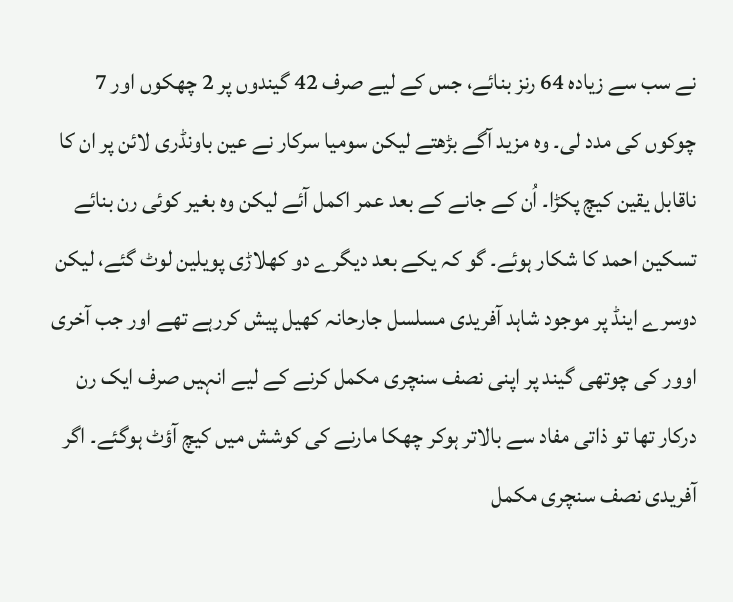نے سب سے زیادہ 64 رنز بنائے، جس کے لیے صرف 42 گیندوں پر 2 چھکوں اور 7 چوکوں کی مدد لی۔ وہ مزید آگے بڑھتے لیکن سومیا سرکار نے عین باونڈری لائن پر ان کا ناقابل یقین کیچ پکڑا۔ اُن کے جانے کے بعد عمر اکمل آئے لیکن وہ بغیر کوئی رن بنائے تسکین احمد کا شکار ہوئے۔ گو کہ یکے بعد دیگرے دو کھلاڑی پویلین لوٹ گئے، لیکن دوسرے اینڈ پر موجود شاہد آفریدی مسلسل جارحانہ کھیل پیش کررہے تھے اور جب آخری اوور کی چوتھی گیند پر اپنی نصف سنچری مکمل کرنے کے لیے انہیں صرف ایک رن درکار تھا تو ذاتی مفاد سے بالاتر ہوکر چھکا مارنے کی کوشش میں کیچ آؤٹ ہوگئے۔ اگر آفریدی نصف سنچری مکمل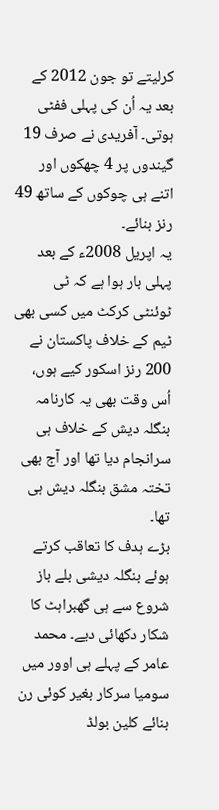کرلیتے تو جون 2012 کے بعد یہ اُن کی پہلی ففٹی ہوتی۔ آفریدی نے صرف 19 گیندوں پر 4 چھکوں اور اتنے ہی چوکوں کے ساتھ 49 رنز بنائے۔
یہ اپریل 2008ء کے بعد پہلی بار ہوا ہے کہ ٹی ٹوئنٹی کرکٹ میں کسی بھی ٹیم کے خلاف پاکستان نے 200 رنز اسکور کیے ہوں، اُس وقت بھی یہ کارنامہ بنگلہ دیش کے خلاف ہی سرانجام دیا تھا اور آج بھی تختہ مشق بنگلہ دیش ہی تھا۔
بڑے ہدف کا تعاقب کرتے ہوئے بنگلہ دیشی بلے باز شروع سے ہی گھبراہٹ کا شکار دکھائی دیے۔ محمد عامر کے پہلے ہی اوور میں سومیا سرکار بغیر کوئی رن بنائے کلین بولڈ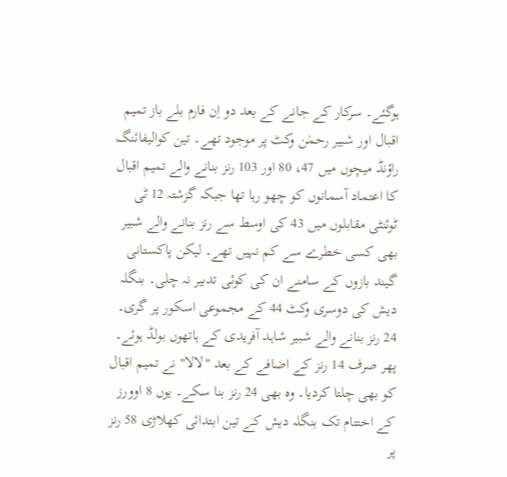ہوگئے۔ سرکار کے جانے کے بعد دو اِن فارم بلے باز تمیم اقبال اور شبیر رحمٰن وکٹ پر موجود تھے۔ تین کوالیفائنگ راؤنڈ میچوں میں 47، 80 اور 103 رنز بنانے والے تمیم اقبال کا اعتماد آسمانوں کو چھو رہا تھا جبکہ گزشتہ 12 ٹی ٹوئنٹی مقابلوں میں 43 کی اوسط سے رنز بنانے والے شبیر بھی کسی خطرے سے کم نہیں تھے۔ لیکن پاکستانی گیند بازوں کے سامنے ان کی کوئی تدبیر نہ چلی۔ بنگلہ دیش کی دوسری وکٹ 44 کے مجموعی اسکور پر گری۔ 24 رنز بنانے والے شبیر شاہد آفریدی کے ہاتھوں بولڈ ہوئے۔ پھر صرف 14 رنز کے اضافے کے بعد "لالا" نے تمیم اقبال کو بھی چلتا کردیا۔ وہ بھی 24 رنز بنا سکے۔ یوں 8 اوورز کے اختتام تک بنگلہ دیش کے تین ابتدائی کھلاڑی 58 رنز پر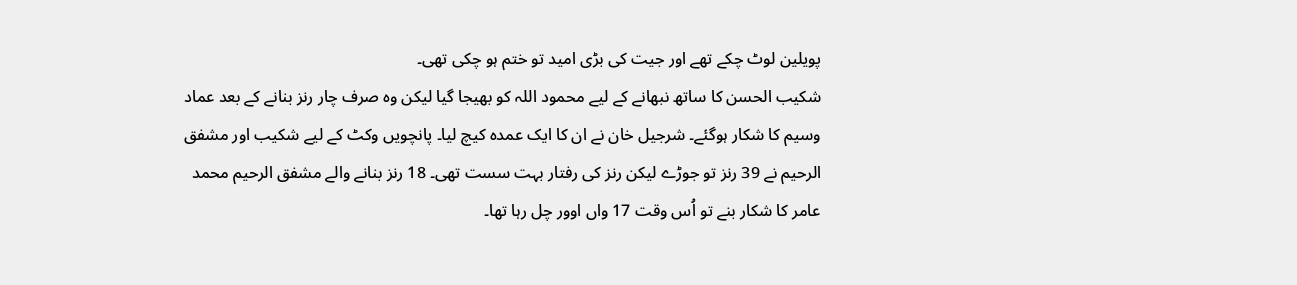پویلین لوٹ چکے تھے اور جیت کی بڑی امید تو ختم ہو چکی تھی۔
شکیب الحسن کا ساتھ نبھانے کے لیے محمود اللہ کو بھیجا گیا لیکن وہ صرف چار رنز بنانے کے بعد عماد وسیم کا شکار ہوگئے۔ شرجیل خان نے ان کا ایک عمدہ کیچ لیا۔ پانچویں وکٹ کے لیے شکیب اور مشفق الرحیم نے 39 رنز تو جوڑے لیکن رنز کی رفتار بہت سست تھی۔ 18 رنز بنانے والے مشفق الرحیم محمد عامر کا شکار بنے تو اُس وقت 17 واں اوور چل رہا تھا۔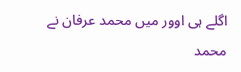اگلے ہی اوور میں محمد عرفان نے محمد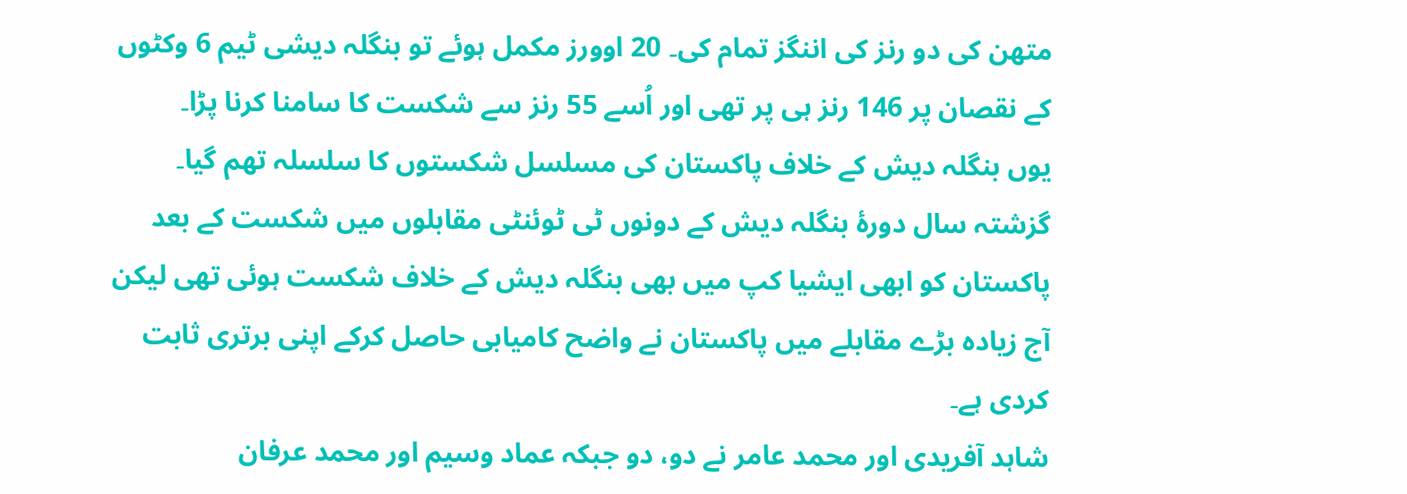متھن کی دو رنز کی اننگز تمام کی۔ 20 اوورز مکمل ہوئے تو بنگلہ دیشی ٹیم 6 وکٹوں کے نقصان پر 146 رنز ہی پر تھی اور اُسے 55 رنز سے شکست کا سامنا کرنا پڑا۔
یوں بنگلہ دیش کے خلاف پاکستان کی مسلسل شکستوں کا سلسلہ تھم گیا۔ گزشتہ سال دورۂ بنگلہ دیش کے دونوں ٹی ٹوئنٹی مقابلوں میں شکست کے بعد پاکستان کو ابھی ایشیا کپ میں بھی بنگلہ دیش کے خلاف شکست ہوئی تھی لیکن آج زیادہ بڑے مقابلے میں پاکستان نے واضح کامیابی حاصل کرکے اپنی برتری ثابت کردی ہے۔
شاہد آفریدی اور محمد عامر نے دو، دو جبکہ عماد وسیم اور محمد عرفان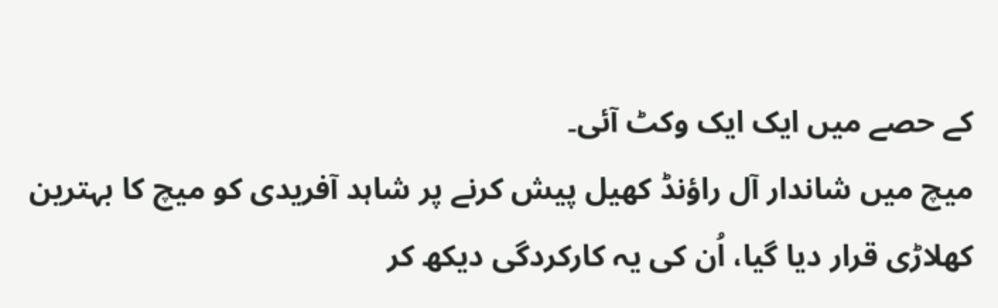کے حصے میں ایک ایک وکٹ آئی۔
میچ میں شاندار آل راؤنڈ کھیل پیش کرنے پر شاہد آفریدی کو میچ کا بہترین کھلاڑی قرار دیا گیا، اُن کی یہ کارکردگی دیکھ کر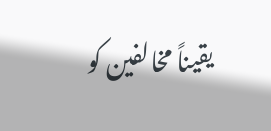یقیناً مخالفین کو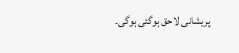پریشانی لاحق ہوگئی ہوگی۔